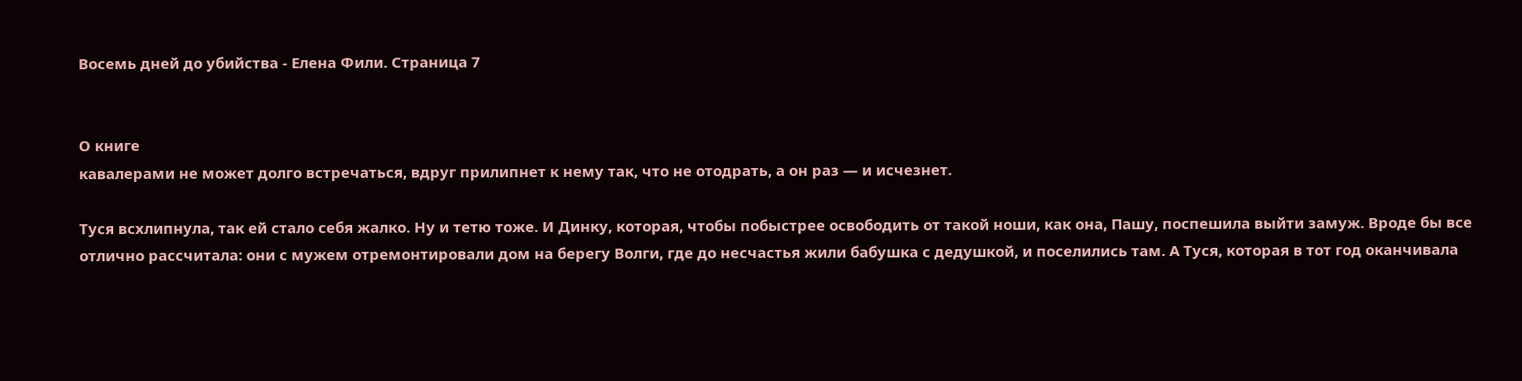Восемь дней до убийства - Елена Фили. Страница 7


О книге
кавалерами не может долго встречаться, вдруг прилипнет к нему так, что не отодрать, а он раз — и исчезнет.

Туся всхлипнула, так ей стало себя жалко. Ну и тетю тоже. И Динку, которая, чтобы побыстрее освободить от такой ноши, как она, Пашу, поспешила выйти замуж. Вроде бы все отлично рассчитала: они с мужем отремонтировали дом на берегу Волги, где до несчастья жили бабушка с дедушкой, и поселились там. А Туся, которая в тот год оканчивала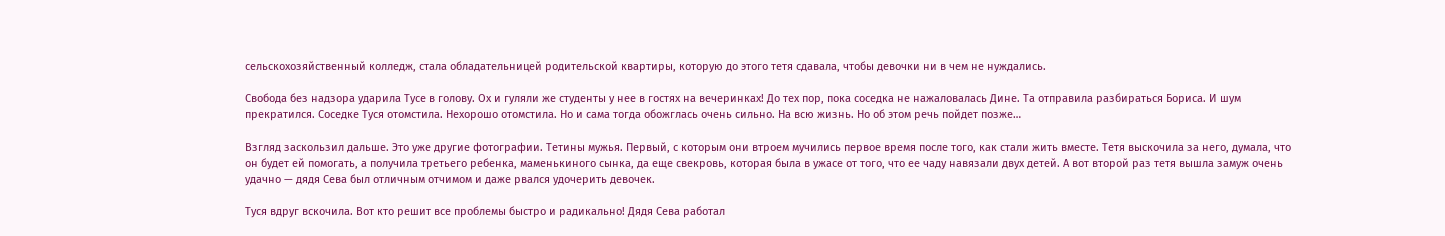сельскохозяйственный колледж, стала обладательницей родительской квартиры, которую до этого тетя сдавала, чтобы девочки ни в чем не нуждались.

Свобода без надзора ударила Тусе в голову. Ох и гуляли же студенты у нее в гостях на вечеринках! До тех пор, пока соседка не нажаловалась Дине. Та отправила разбираться Бориса. И шум прекратился. Соседке Туся отомстила. Нехорошо отомстила. Но и сама тогда обожглась очень сильно. На всю жизнь. Но об этом речь пойдет позже…

Взгляд заскользил дальше. Это уже другие фотографии. Тетины мужья. Первый, с которым они втроем мучились первое время после того, как стали жить вместе. Тетя выскочила за него, думала, что он будет ей помогать, а получила третьего ребенка, маменькиного сынка, да еще свекровь, которая была в ужасе от того, что ее чаду навязали двух детей. А вот второй раз тетя вышла замуж очень удачно — дядя Сева был отличным отчимом и даже рвался удочерить девочек.

Туся вдруг вскочила. Вот кто решит все проблемы быстро и радикально! Дядя Сева работал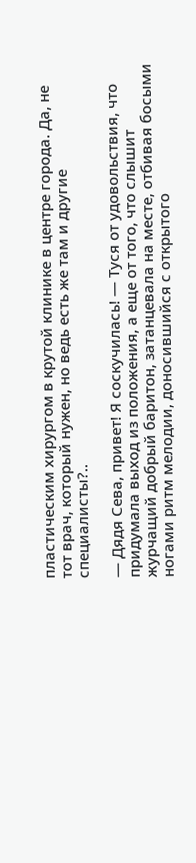пластическим хирургом в крутой клинике в центре города. Да, не тот врач, который нужен, но ведь есть же там и другие специалисты?..

— Дядя Сева, привет! Я соскучилась! — Туся от удовольствия, что придумала выход из положения, а еще от того, что слышит журчащий добрый баритон, затанцевала на месте, отбивая босыми ногами ритм мелодии, доносившийся с открытого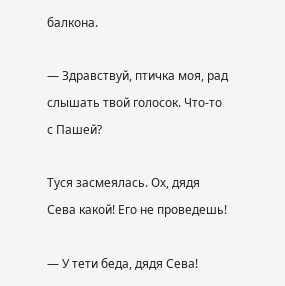балкона.

— Здравствуй, птичка моя, рад слышать твой голосок. Что-то с Пашей?

Туся засмеялась. Ох, дядя Сева какой! Его не проведешь!

— У тети беда, дядя Сева!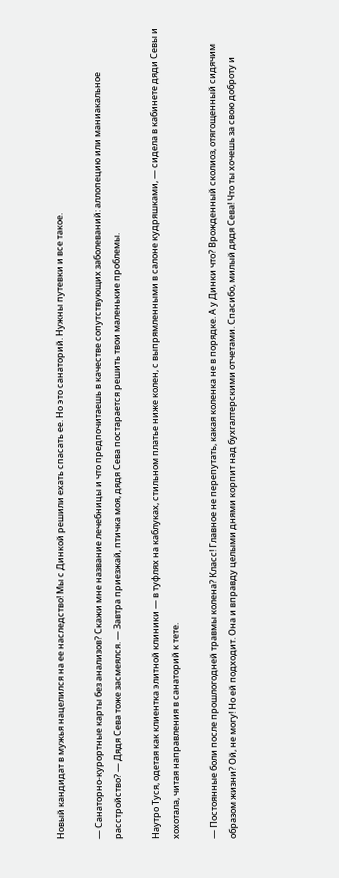Новый кандидат в мужья нацелился на ее наследство! Мы с Динкой решили ехать спасать ее. Но это санаторий. Нужны путевки и все такое.

— Санаторно-курортные карты без анализов? Скажи мне название лечебницы и что предпочитаешь в качестве сопутствующих заболеваний: аллопецию или маниакальное расстройство? — Дядя Сева тоже засмеялся. — Завтра приезжай, птичка моя, дядя Сева постарается решить твои маленькие проблемы.

Наутро Туся, одетая как клиентка элитной клиники — в туфлях на каблуках, стильном платье ниже колен, с выпрямленными в салоне кудряшками, — сидела в кабинете дяди Севы и хохотала, читая направления в санаторий к тете.

— Постоянные боли после прошлогодней травмы колена? Класс! Главное не перепутать, какая коленка не в порядке. А у Динки что? Врожденный сколиоз, отягощенный сидячим образом жизни? Ой, не могу! Но ей подходит. Она и вправду целыми днями корпит над бухгалтерскими отчетами. Спасибо, милый дядя Сева! Что ты хочешь за свою доброту и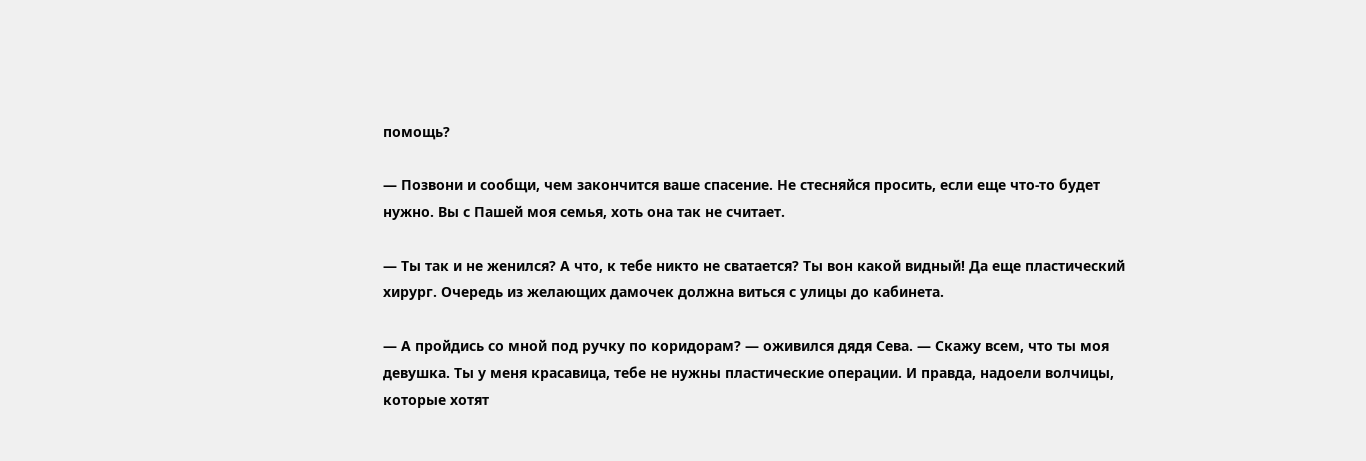помощь?

— Позвони и сообщи, чем закончится ваше спасение. Не стесняйся просить, если еще что-то будет нужно. Вы с Пашей моя семья, хоть она так не считает.

— Ты так и не женился? А что, к тебе никто не сватается? Ты вон какой видный! Да еще пластический хирург. Очередь из желающих дамочек должна виться с улицы до кабинета.

— А пройдись со мной под ручку по коридорам? — оживился дядя Сева. — Скажу всем, что ты моя девушка. Ты у меня красавица, тебе не нужны пластические операции. И правда, надоели волчицы, которые хотят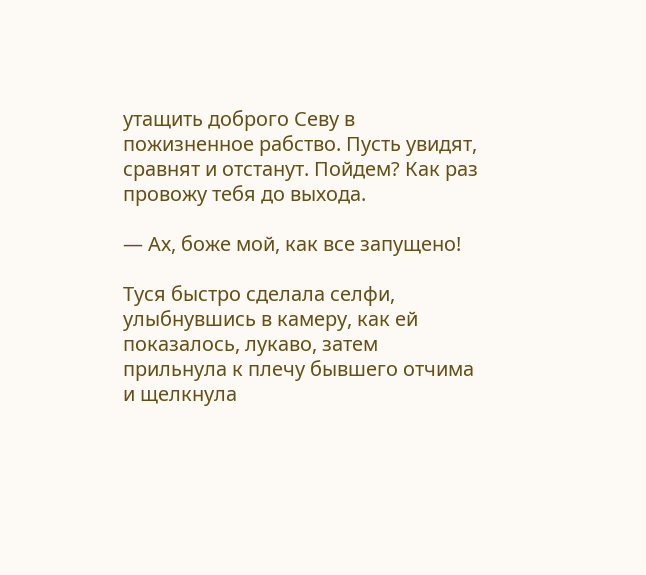утащить доброго Севу в пожизненное рабство. Пусть увидят, сравнят и отстанут. Пойдем? Как раз провожу тебя до выхода.

— Ах, боже мой, как все запущено!

Туся быстро сделала селфи, улыбнувшись в камеру, как ей показалось, лукаво, затем прильнула к плечу бывшего отчима и щелкнула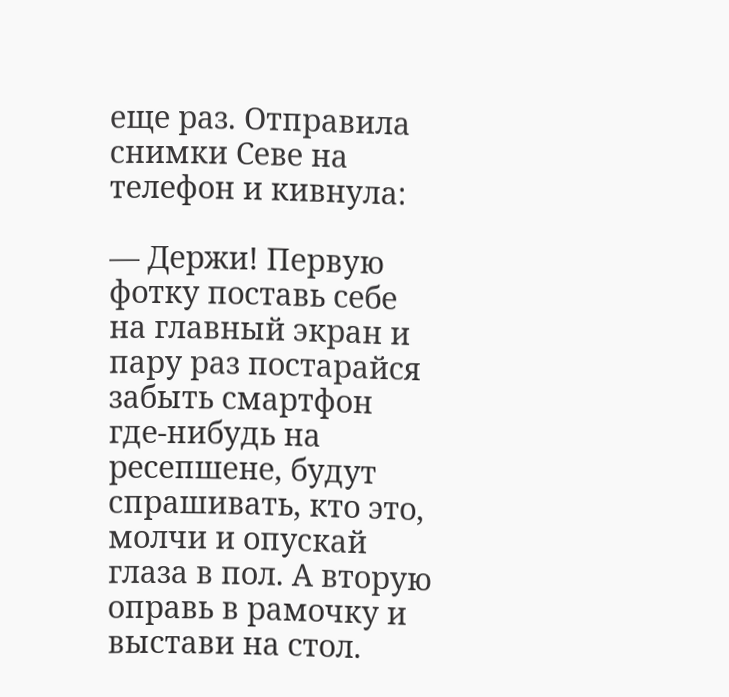еще раз. Отправила снимки Севе на телефон и кивнула:

— Держи! Первую фотку поставь себе на главный экран и пару раз постарайся забыть смартфон где-нибудь на ресепшене, будут спрашивать, кто это, молчи и опускай глаза в пол. А вторую оправь в рамочку и выстави на стол.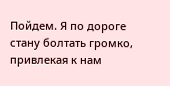Пойдем. Я по дороге стану болтать громко, привлекая к нам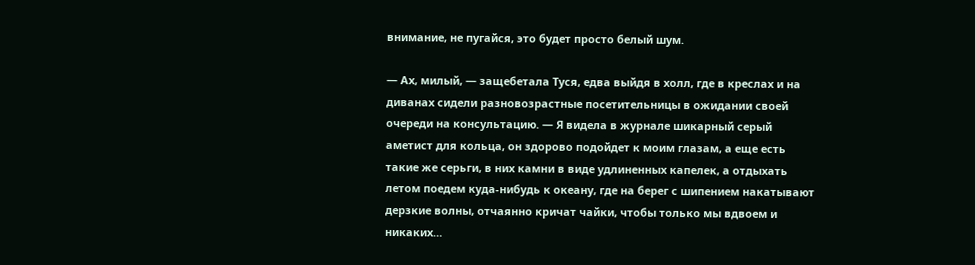внимание, не пугайся, это будет просто белый шум.

— Ах, милый, — защебетала Туся, едва выйдя в холл, где в креслах и на диванах сидели разновозрастные посетительницы в ожидании своей очереди на консультацию. — Я видела в журнале шикарный серый аметист для кольца, он здорово подойдет к моим глазам, а еще есть такие же серьги, в них камни в виде удлиненных капелек, а отдыхать летом поедем куда-нибудь к океану, где на берег с шипением накатывают дерзкие волны, отчаянно кричат чайки, чтобы только мы вдвоем и никаких…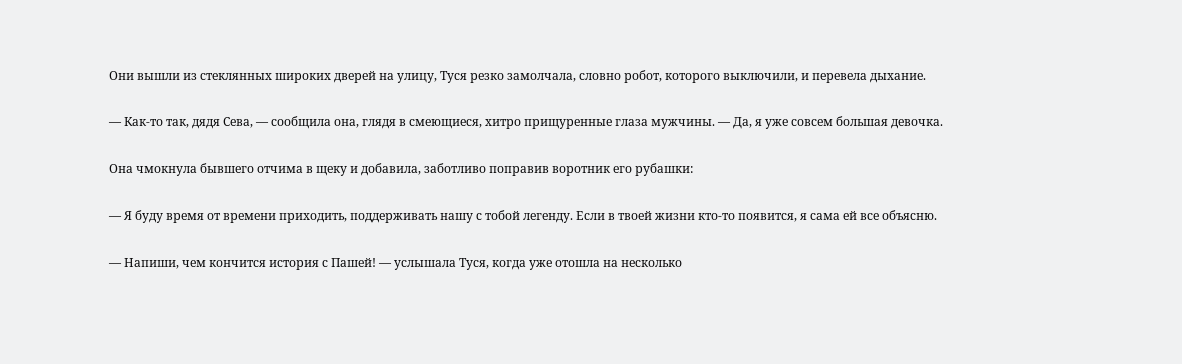Они вышли из стеклянных широких дверей на улицу, Туся резко замолчала, словно робот, которого выключили, и перевела дыхание.

— Как-то так, дядя Сева, — сообщила она, глядя в смеющиеся, хитро прищуренные глаза мужчины. — Да, я уже совсем большая девочка.

Она чмокнула бывшего отчима в щеку и добавила, заботливо поправив воротник его рубашки:

— Я буду время от времени приходить, поддерживать нашу с тобой легенду. Если в твоей жизни кто-то появится, я сама ей все объясню.

— Напиши, чем кончится история с Пашей! — услышала Туся, когда уже отошла на несколько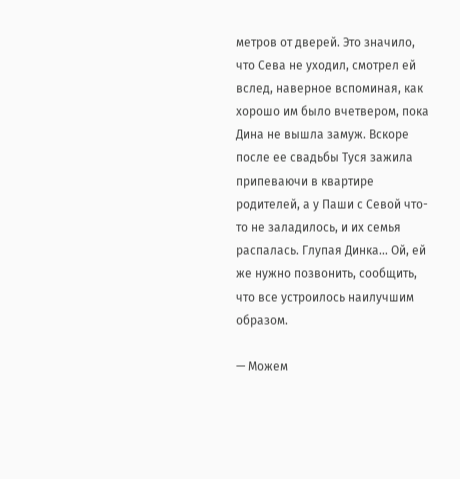метров от дверей. Это значило, что Сева не уходил, смотрел ей вслед, наверное вспоминая, как хорошо им было вчетвером, пока Дина не вышла замуж. Вскоре после ее свадьбы Туся зажила припеваючи в квартире родителей, а у Паши с Севой что-то не заладилось, и их семья распалась. Глупая Динка… Ой, ей же нужно позвонить, сообщить, что все устроилось наилучшим образом.

— Можем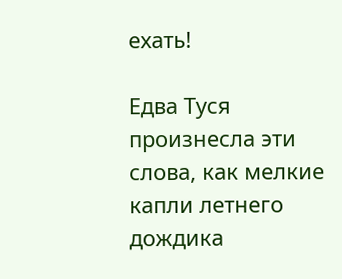ехать!

Едва Туся произнесла эти слова, как мелкие капли летнего дождика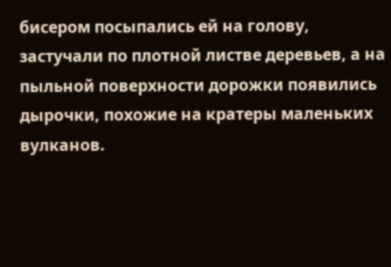бисером посыпались ей на голову, застучали по плотной листве деревьев, а на пыльной поверхности дорожки появились дырочки, похожие на кратеры маленьких вулканов.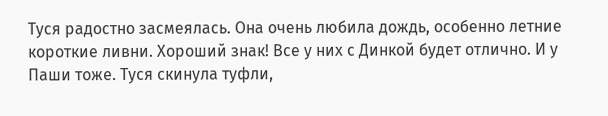Туся радостно засмеялась. Она очень любила дождь, особенно летние короткие ливни. Хороший знак! Все у них с Динкой будет отлично. И у Паши тоже. Туся скинула туфли,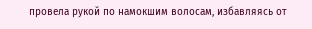провела рукой по намокшим волосам, избавляясь от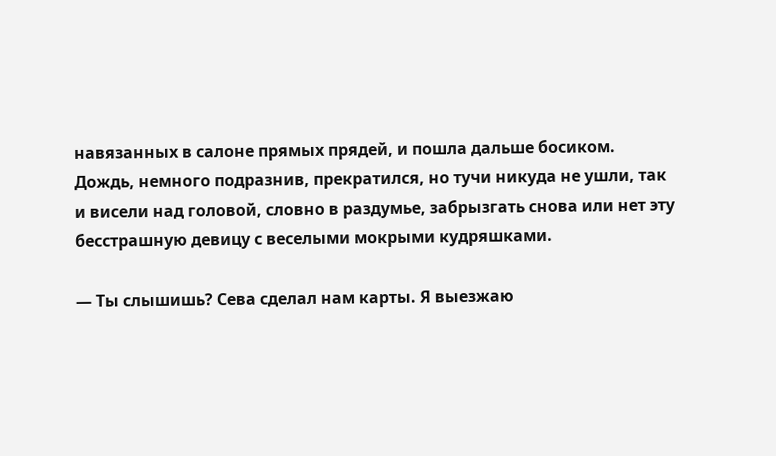навязанных в салоне прямых прядей, и пошла дальше босиком. Дождь, немного подразнив, прекратился, но тучи никуда не ушли, так и висели над головой, словно в раздумье, забрызгать снова или нет эту бесстрашную девицу с веселыми мокрыми кудряшками.

— Ты слышишь? Сева сделал нам карты. Я выезжаю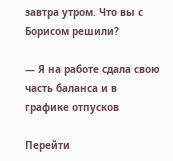завтра утром. Что вы с Борисом решили?

— Я на работе сдала свою часть баланса и в графике отпусков

Перейти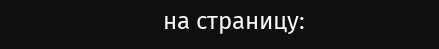на страницу: